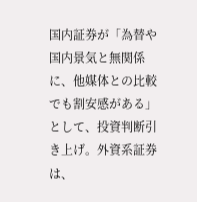国内証券が「為替や国内景気と無関係に、他媒体との比較でも割安感がある」として、投資判断引き上げ。外資系証券は、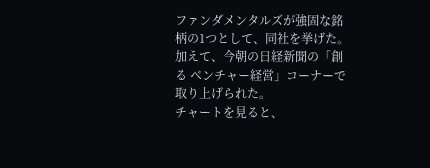ファンダメンタルズが強固な銘柄の1つとして、同社を挙げた。加えて、今朝の日経新聞の「創る ベンチャー経営」コーナーで取り上げられた。
チャートを見ると、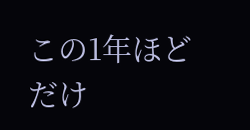この1年ほどだけ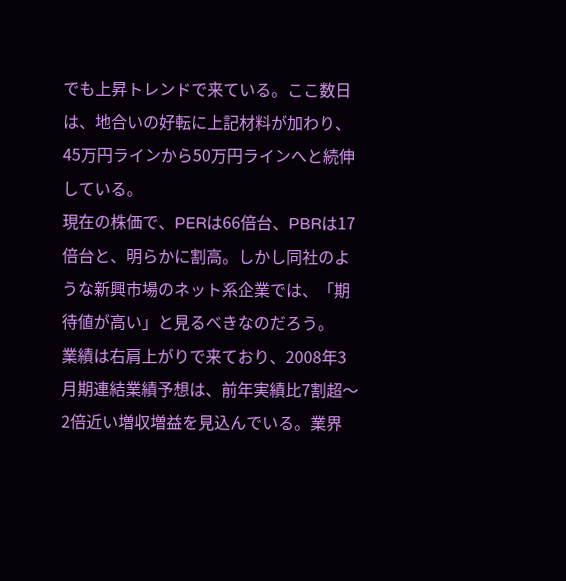でも上昇トレンドで来ている。ここ数日は、地合いの好転に上記材料が加わり、45万円ラインから50万円ラインへと続伸している。
現在の株価で、PERは66倍台、PBRは17倍台と、明らかに割高。しかし同社のような新興市場のネット系企業では、「期待値が高い」と見るべきなのだろう。
業績は右肩上がりで来ており、2008年3月期連結業績予想は、前年実績比7割超〜2倍近い増収増益を見込んでいる。業界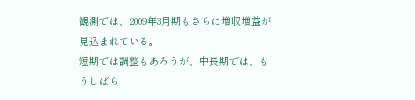観測では、2009年3月期もさらに増収増益が見込まれている。
短期では調整もあろうが、中長期では、もうしばら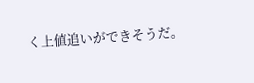く上値追いができそうだ。